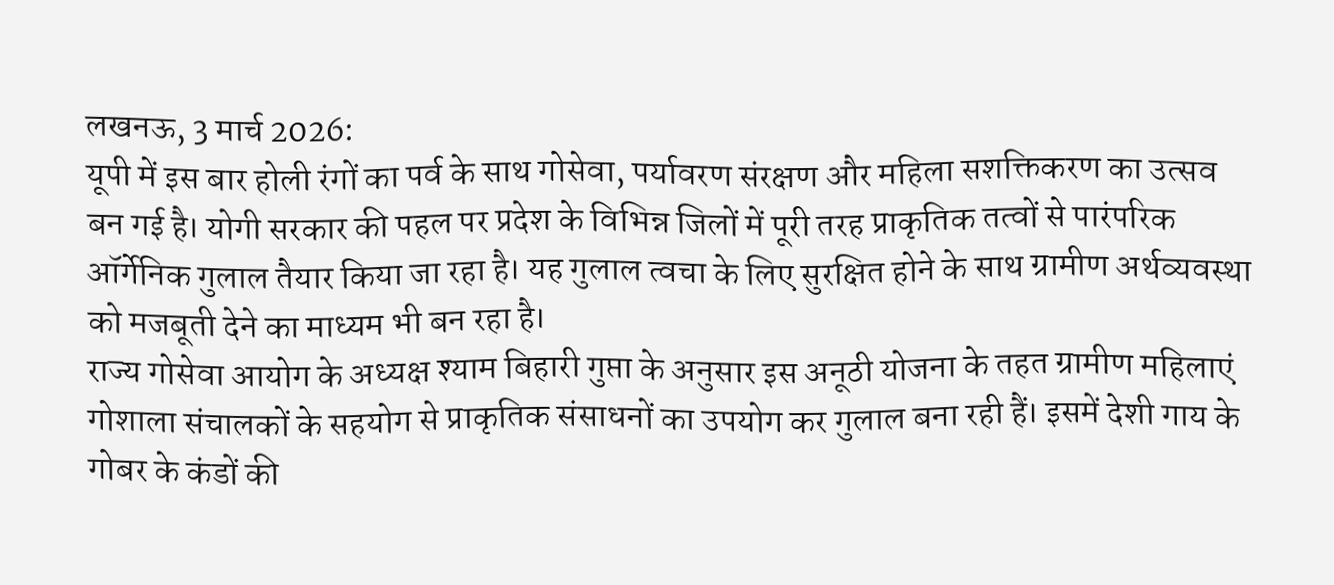लखनऊ, 3 मार्च 2026:
यूपी में इस बार होली रंगों का पर्व के साथ गोसेवा, पर्यावरण संरक्षण और महिला सशक्तिकरण का उत्सव बन गई है। योगी सरकार की पहल पर प्रदेश के विभिन्न जिलों में पूरी तरह प्राकृतिक तत्वों से पारंपरिक ऑर्गेनिक गुलाल तैयार किया जा रहा है। यह गुलाल त्वचा के लिए सुरक्षित होने के साथ ग्रामीण अर्थव्यवस्था को मजबूती देने का माध्यम भी बन रहा है।
राज्य गोसेवा आयोग के अध्यक्ष श्याम बिहारी गुप्ता के अनुसार इस अनूठी योजना के तहत ग्रामीण महिलाएं गोशाला संचालकों के सहयोग से प्राकृतिक संसाधनों का उपयोग कर गुलाल बना रही हैं। इसमें देशी गाय के गोबर के कंडों की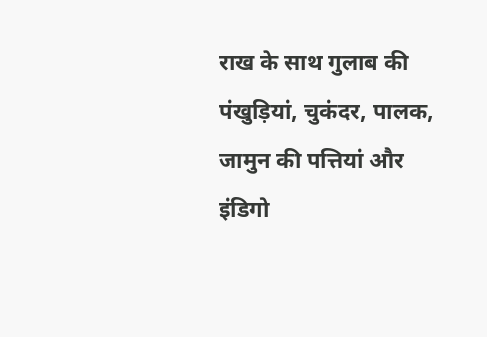राख के साथ गुलाब की पंखुड़ियां, चुकंदर, पालक, जामुन की पत्तियां और इंडिगो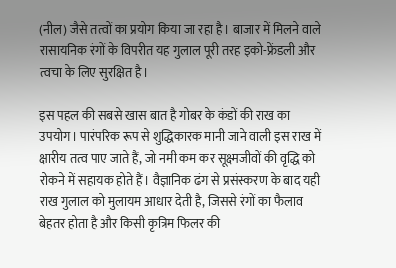(नील) जैसे तत्वों का प्रयोग किया जा रहा है। बाजार में मिलने वाले रासायनिक रंगों के विपरीत यह गुलाल पूरी तरह इको-फ्रेंडली और त्वचा के लिए सुरक्षित है।

इस पहल की सबसे खास बात है गोबर के कंडों की राख का उपयोग। पारंपरिक रूप से शुद्धिकारक मानी जाने वाली इस राख में क्षारीय तत्व पाए जाते हैं, जो नमी कम कर सूक्ष्मजीवों की वृद्धि को रोकने में सहायक होते हैं। वैज्ञानिक ढंग से प्रसंस्करण के बाद यही राख गुलाल को मुलायम आधार देती है, जिससे रंगों का फैलाव बेहतर होता है और किसी कृत्रिम फिलर की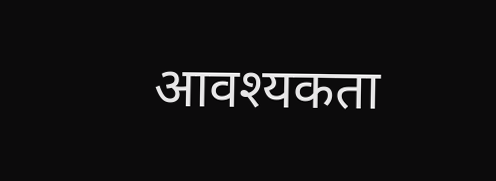आवश्यकता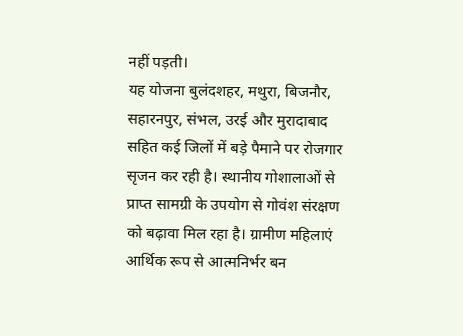नहीं पड़ती।
यह योजना बुलंदशहर, मथुरा, बिजनौर, सहारनपुर, संभल, उरई और मुरादाबाद सहित कई जिलों में बड़े पैमाने पर रोजगार सृजन कर रही है। स्थानीय गोशालाओं से प्राप्त सामग्री के उपयोग से गोवंश संरक्षण को बढ़ावा मिल रहा है। ग्रामीण महिलाएं आर्थिक रूप से आत्मनिर्भर बन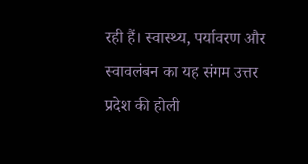रही हैं। स्वास्थ्य, पर्यावरण और स्वावलंबन का यह संगम उत्तर प्रदेश की होली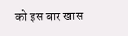को इस बार खास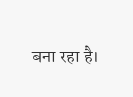बना रहा है।